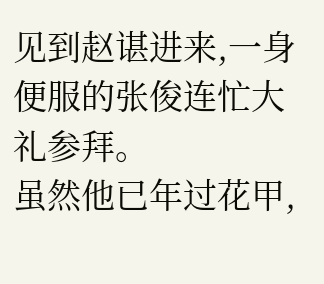见到赵谌进来,一身便服的张俊连忙大礼参拜。
虽然他已年过花甲,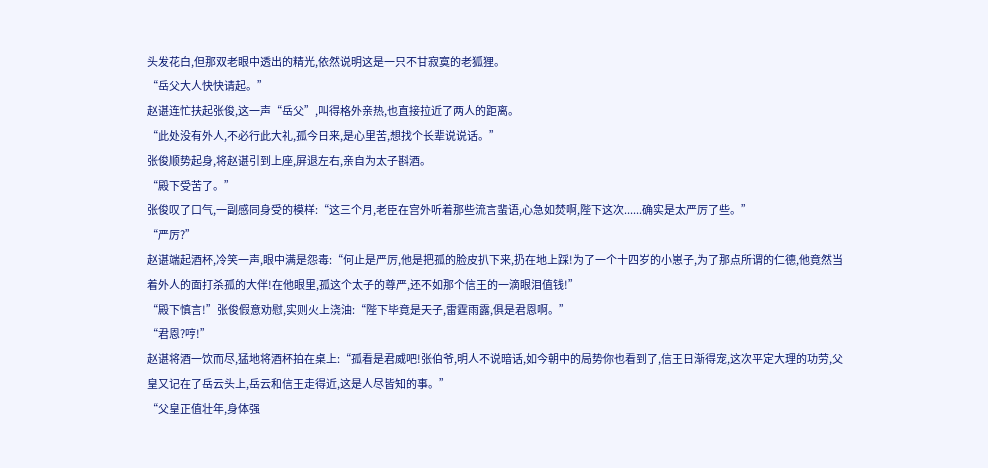头发花白,但那双老眼中透出的精光,依然说明这是一只不甘寂寞的老狐狸。
“岳父大人快快请起。”
赵谌连忙扶起张俊,这一声“岳父”,叫得格外亲热,也直接拉近了两人的距离。
“此处没有外人,不必行此大礼,孤今日来,是心里苦,想找个长辈说说话。”
张俊顺势起身,将赵谌引到上座,屏退左右,亲自为太子斟酒。
“殿下受苦了。”
张俊叹了口气,一副感同身受的模样:“这三个月,老臣在宫外听着那些流言蜚语,心急如焚啊,陛下这次......确实是太严厉了些。”
“严厉?”
赵谌端起酒杯,冷笑一声,眼中满是怨毒:“何止是严厉,他是把孤的脸皮扒下来,扔在地上踩!为了一个十四岁的小崽子,为了那点所谓的仁德,他竟然当着外人的面打杀孤的大伴!在他眼里,孤这个太子的尊严,还不如那个信王的一滴眼泪值钱!”
“殿下慎言!”张俊假意劝慰,实则火上浇油:“陛下毕竟是天子,雷霆雨露,俱是君恩啊。”
“君恩?哼!”
赵谌将酒一饮而尽,猛地将酒杯拍在桌上:“孤看是君威吧!张伯爷,明人不说暗话,如今朝中的局势你也看到了,信王日渐得宠,这次平定大理的功劳,父皇又记在了岳云头上,岳云和信王走得近,这是人尽皆知的事。”
“父皇正值壮年,身体强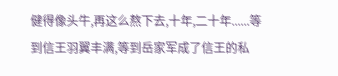健得像头牛,再这么熬下去,十年,二十年......等到信王羽翼丰满,等到岳家军成了信王的私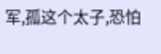军,孤这个太子,恐怕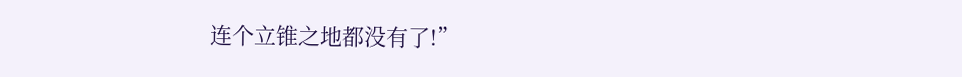连个立锥之地都没有了!”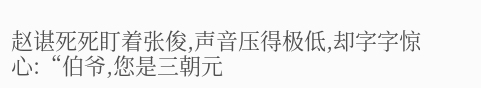赵谌死死盯着张俊,声音压得极低,却字字惊心:“伯爷,您是三朝元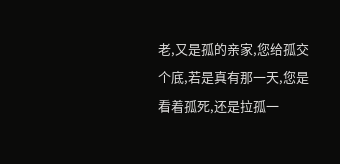老,又是孤的亲家,您给孤交个底,若是真有那一天,您是看着孤死,还是拉孤一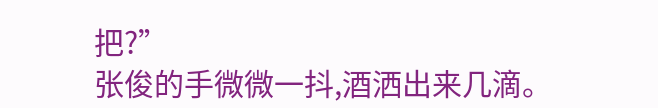把?”
张俊的手微微一抖,酒洒出来几滴。